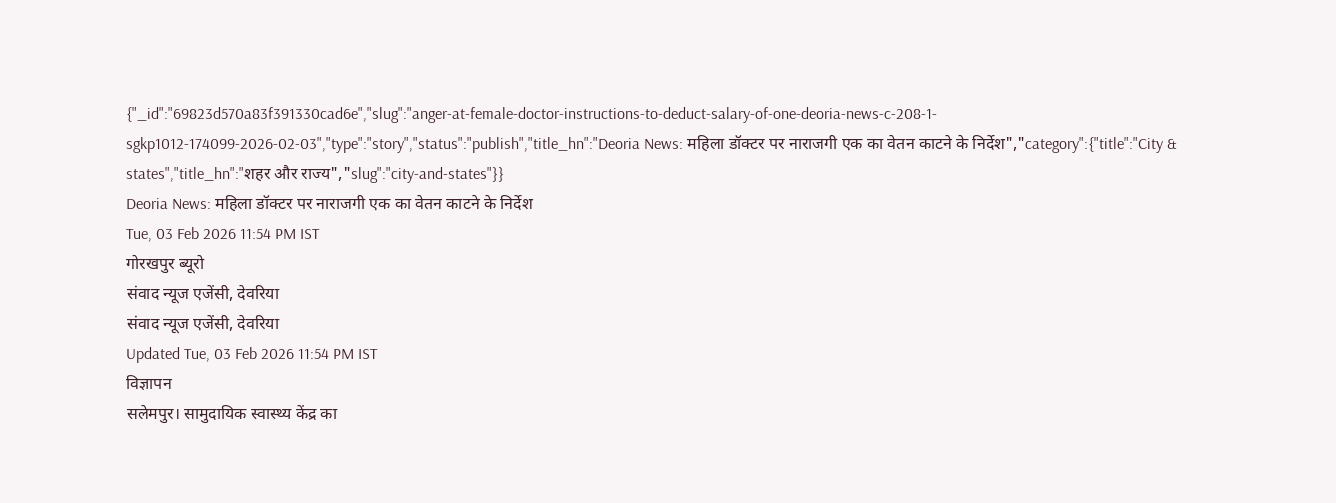{"_id":"69823d570a83f391330cad6e","slug":"anger-at-female-doctor-instructions-to-deduct-salary-of-one-deoria-news-c-208-1-sgkp1012-174099-2026-02-03","type":"story","status":"publish","title_hn":"Deoria News: महिला डॉक्टर पर नाराजगी एक का वेतन काटने के निर्देश","category":{"title":"City & states","title_hn":"शहर और राज्य","slug":"city-and-states"}}
Deoria News: महिला डॉक्टर पर नाराजगी एक का वेतन काटने के निर्देश
Tue, 03 Feb 2026 11:54 PM IST
गोरखपुर ब्यूरो
संवाद न्यूज एजेंसी, देवरिया
संवाद न्यूज एजेंसी, देवरिया
Updated Tue, 03 Feb 2026 11:54 PM IST
विज्ञापन
सलेमपुर। सामुदायिक स्वास्थ्य केंद्र का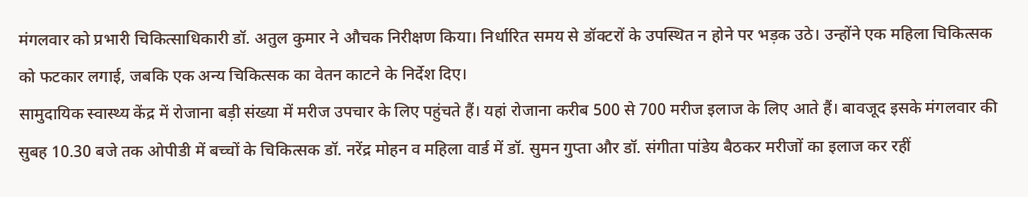मंगलवार को प्रभारी चिकित्साधिकारी डॉ. अतुल कुमार ने औचक निरीक्षण किया। निर्धारित समय से डॉक्टरों के उपस्थित न होने पर भड़क उठे। उन्होंने एक महिला चिकित्सक को फटकार लगाई, जबकि एक अन्य चिकित्सक का वेतन काटने के निर्देश दिए।
सामुदायिक स्वास्थ्य केंद्र में रोजाना बड़ी संख्या में मरीज उपचार के लिए पहुंचते हैं। यहां रोजाना करीब 500 से 700 मरीज इलाज के लिए आते हैं। बावजूद इसके मंगलवार की सुबह 10.30 बजे तक ओपीडी में बच्चों के चिकित्सक डॉ. नरेंद्र मोहन व महिला वार्ड में डॉ. सुमन गुप्ता और डॉ. संगीता पांडेय बैठकर मरीजों का इलाज कर रहीं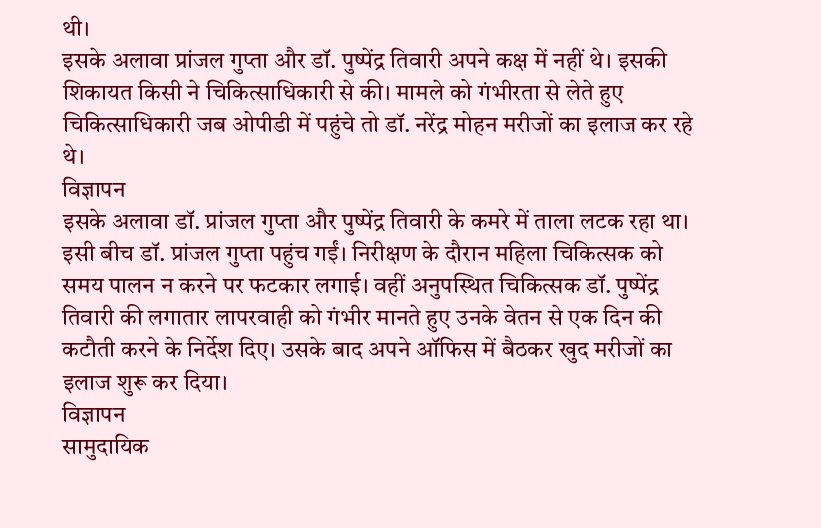थी।
इसके अलावा प्रांजल गुप्ता और डॉ. पुष्पेंद्र तिवारी अपने कक्ष में नहीं थे। इसकी शिकायत किसी ने चिकित्साधिकारी से की। मामले को गंभीरता से लेते हुए चिकित्साधिकारी जब ओपीडी में पहुंचे तो डॉ. नरेंद्र मोहन मरीजों का इलाज कर रहे थे।
विज्ञापन
इसके अलावा डॉ. प्रांजल गुप्ता और पुष्पेंद्र तिवारी के कमरे में ताला लटक रहा था। इसी बीच डॉ. प्रांजल गुप्ता पहुंच गईं। निरीक्षण के दौरान महिला चिकित्सक को समय पालन न करने पर फटकार लगाई। वहीं अनुपस्थित चिकित्सक डॉ. पुष्पेंद्र तिवारी की लगातार लापरवाही को गंभीर मानते हुए उनके वेतन से एक दिन की कटौती करने के निर्देश दिए। उसके बाद अपने ऑफिस में बैठकर खुद मरीजों का इलाज शुरू कर दिया।
विज्ञापन
सामुदायिक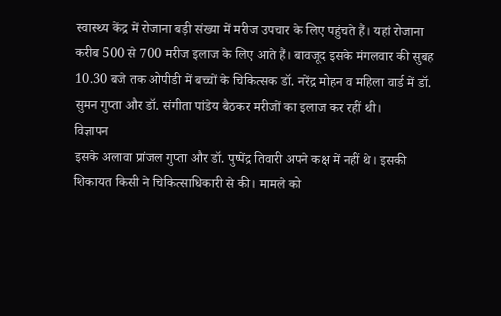स्वास्थ्य केंद्र में रोजाना बड़ी संख्या में मरीज उपचार के लिए पहुंचते हैं। यहां रोजाना करीब 500 से 700 मरीज इलाज के लिए आते हैं। बावजूद इसके मंगलवार की सुबह 10.30 बजे तक ओपीडी में बच्चों के चिकित्सक डॉ. नरेंद्र मोहन व महिला वार्ड में डॉ. सुमन गुप्ता और डॉ. संगीता पांडेय बैठकर मरीजों का इलाज कर रहीं थी।
विज्ञापन
इसके अलावा प्रांजल गुप्ता और डॉ. पुष्पेंद्र तिवारी अपने कक्ष में नहीं थे। इसकी शिकायत किसी ने चिकित्साधिकारी से की। मामले को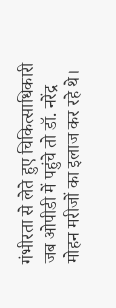गंभीरता से लेते हुए चिकित्साधिकारी जब ओपीडी में पहुंचे तो डॉ. नरेंद्र मोहन मरीजों का इलाज कर रहे थे।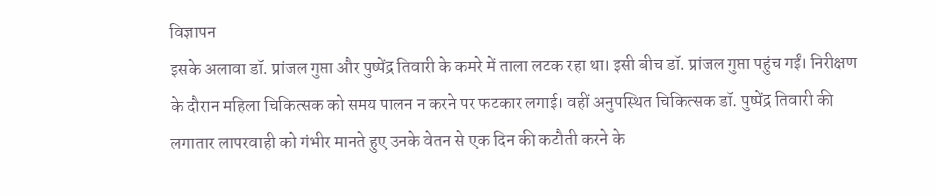विज्ञापन
इसके अलावा डॉ. प्रांजल गुप्ता और पुष्पेंद्र तिवारी के कमरे में ताला लटक रहा था। इसी बीच डॉ. प्रांजल गुप्ता पहुंच गईं। निरीक्षण के दौरान महिला चिकित्सक को समय पालन न करने पर फटकार लगाई। वहीं अनुपस्थित चिकित्सक डॉ. पुष्पेंद्र तिवारी की लगातार लापरवाही को गंभीर मानते हुए उनके वेतन से एक दिन की कटौती करने के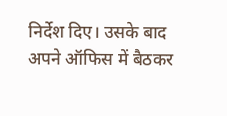निर्देश दिए। उसके बाद अपने ऑफिस में बैठकर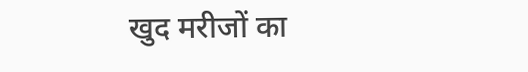खुद मरीजों का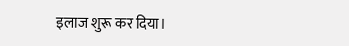इलाज शुरू कर दिया।